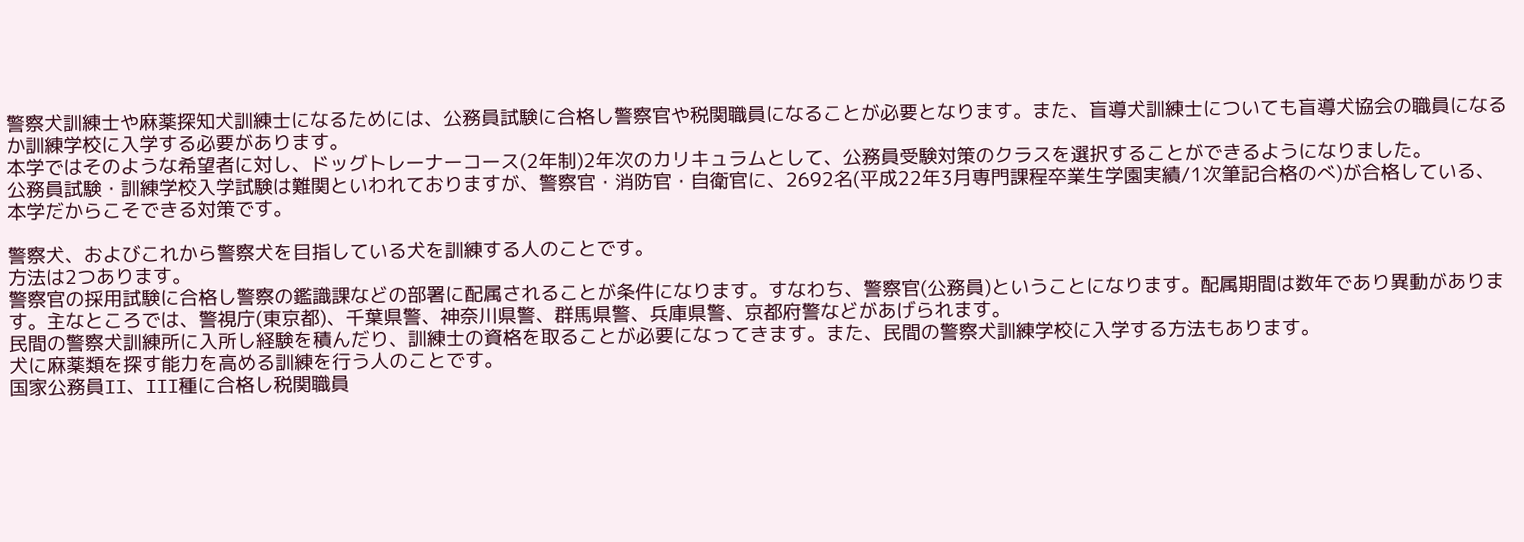警察犬訓練士や麻薬探知犬訓練士になるためには、公務員試験に合格し警察官や税関職員になることが必要となります。また、盲導犬訓練士についても盲導犬協会の職員になるか訓練学校に入学する必要があります。
本学ではそのような希望者に対し、ドッグトレーナーコース(2年制)2年次のカリキュラムとして、公務員受験対策のクラスを選択することができるようになりました。
公務員試験・訓練学校入学試験は難関といわれておりますが、警察官・消防官・自衛官に、2692名(平成22年3月専門課程卒業生学園実績/1次筆記合格のべ)が合格している、本学だからこそできる対策です。

警察犬、およびこれから警察犬を目指している犬を訓練する人のことです。
方法は2つあります。
警察官の採用試験に合格し警察の鑑識課などの部署に配属されることが条件になります。すなわち、警察官(公務員)ということになります。配属期間は数年であり異動があります。主なところでは、警視庁(東京都)、千葉県警、神奈川県警、群馬県警、兵庫県警、京都府警などがあげられます。
民間の警察犬訓練所に入所し経験を積んだり、訓練士の資格を取ることが必要になってきます。また、民間の警察犬訓練学校に入学する方法もあります。
犬に麻薬類を探す能力を高める訓練を行う人のことです。
国家公務員II、III種に合格し税関職員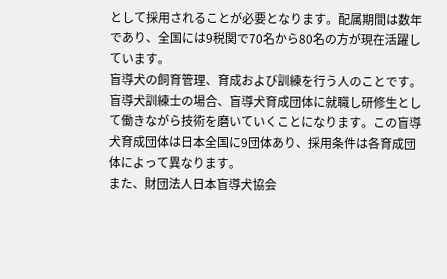として採用されることが必要となります。配属期間は数年であり、全国には9税関で70名から80名の方が現在活躍しています。
盲導犬の飼育管理、育成および訓練を行う人のことです。
盲導犬訓練士の場合、盲導犬育成団体に就職し研修生として働きながら技術を磨いていくことになります。この盲導犬育成団体は日本全国に9団体あり、採用条件は各育成団体によって異なります。
また、財団法人日本盲導犬協会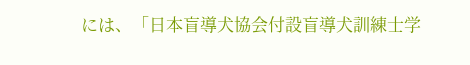には、「日本盲導犬協会付設盲導犬訓練士学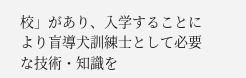校」があり、入学することにより盲導犬訓練士として必要な技術・知識を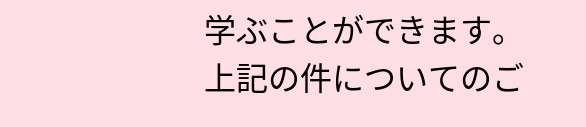学ぶことができます。
上記の件についてのご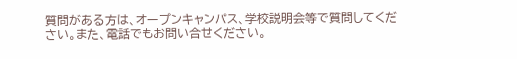質問がある方は、オープンキャンパス、学校説明会等で質問してください。また、電話でもお問い合せください。